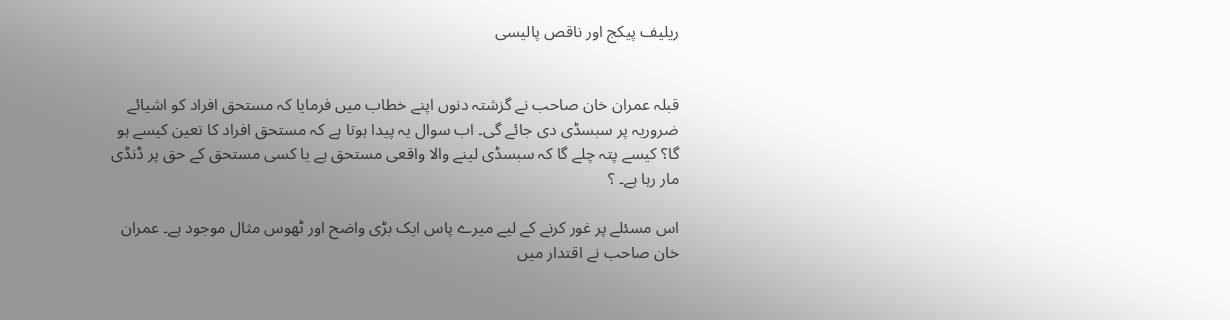ریلیف پیکج اور ناقص پالیسی


قبلہ عمران خان صاحب نے گزشتہ دنوں اپنے خطاب میں فرمایا کہ مستحق افراد کو اشیائے ضروریہ پر سبسڈی دی جائے گی۔ اب سوال یہ پیدا ہوتا ہے کہ مستحق افراد کا تعین کیسے ہو گا؟ کیسے پتہ چلے گا کہ سبسڈی لینے والا واقعی مستحق ہے یا کسی مستحق کے حق پر ڈنڈی مار رہا ہے۔ ؟

اس مسئلے پر غور کرنے کے لیے میرے پاس ایک بڑی واضح اور ٹھوس مثال موجود ہے۔ عمران خان صاحب نے اقتدار میں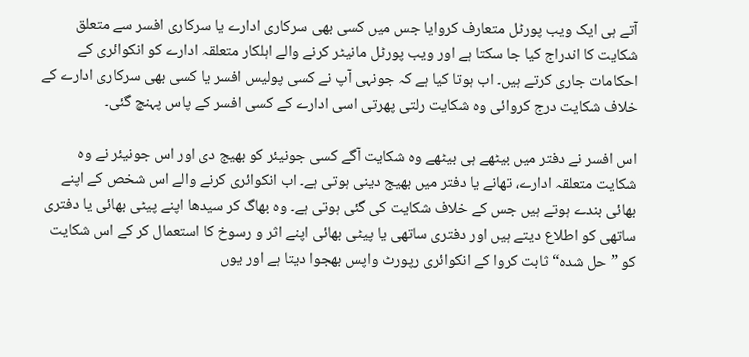آتے ہی ایک ویب پورٹل متعارف کروایا جس میں کسی بھی سرکاری ادارے یا سرکاری افسر سے متعلق شکایت کا اندراج کیا جا سکتا ہے اور ویب پورٹل مانیٹر کرنے والے اہلکار متعلقہ ادارے کو انکوائری کے احکامات جاری کرتے ہیں۔ اب ہوتا کیا ہے کہ جونہی آپ نے کسی پولیس افسر یا کسی بھی سرکاری ادارے کے خلاف شکایت درج کروائی وہ شکایت رلتی پھرتی اسی ادارے کے کسی افسر کے پاس پہنچ گئی۔

اس افسر نے دفتر میں بیٹھے ہی بیٹھے وہ شکایت آگے کسی جونیئر کو بھیج دی اور اس جونیئر نے وہ شکایت متعلقہ ادارے، تھانے یا دفتر میں بھیج دینی ہوتی ہے۔ اب انکوائری کرنے والے اس شخص کے اپنے بھائی بندے ہوتے ہیں جس کے خلاف شکایت کی گئی ہوتی ہے۔ وہ بھاگ کر سیدھا اپنے پیٹی بھائی یا دفتری ساتھی کو اطلاع دیتے ہیں اور دفتری ساتھی یا پیٹی بھائی اپنے اثر و رسوخ کا استعمال کر کے اس شکایت کو ”حل شدہ“ ثابت کروا کے انکوائری رپورٹ واپس بھجوا دیتا ہے اور یوں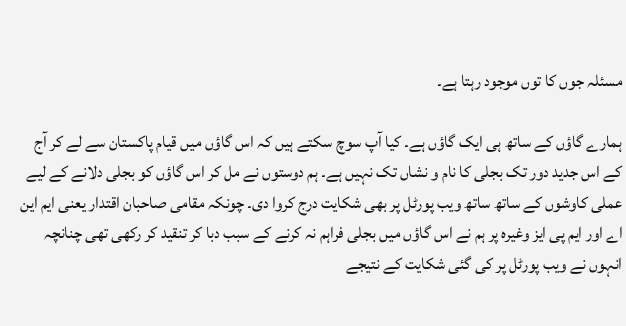مسئلہ جوں کا توں موجود رہتا ہے۔

ہمارے گاؤں کے ساتھ ہی ایک گاؤں ہے۔ کیا آپ سوچ سکتے ہیں کہ اس گاؤں میں قیام پاکستان سے لے کر آج کے اس جدید دور تک بجلی کا نام و نشاں تک نہیں ہے۔ ہم دوستوں نے مل کر اس گاؤں کو بجلی دلانے کے لیے عملی کاوشوں کے ساتھ ساتھ ویب پورٹل پر بھی شکایت درج کروا دی۔ چونکہ مقامی صاحبان اقتدار یعنی ایم این اے اور ایم پی ایز وغیرہ پر ہم نے اس گاؤں میں بجلی فراہم نہ کرنے کے سبب دبا کر تنقید کر رکھی تھی چنانچہ انہوں نے ویب پورٹل پر کی گئی شکایت کے نتیجے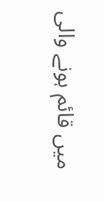میں قائم ہونے والی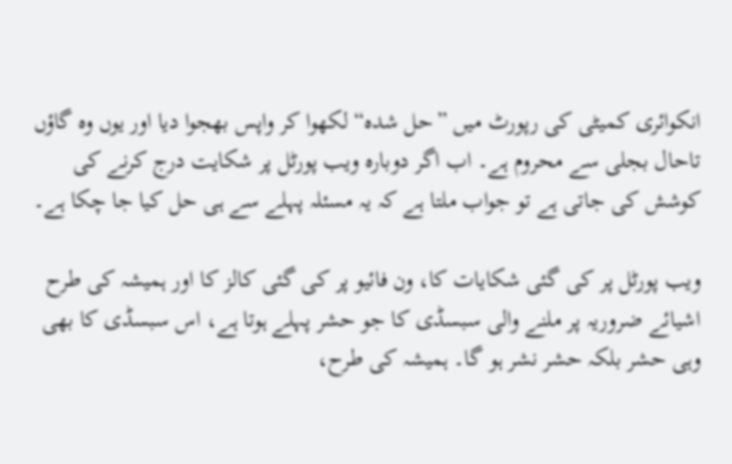انکوائری کمیٹی کی رپورٹ میں ”حل شدہ“ لکھوا کر واپس بھجوا دیا اور یوں وہ گاؤں تاحال بجلی سے محروم ہے۔ اب اگر دوبارہ ویب پورٹل پر شکایت درج کرنے کی کوشش کی جاتی ہے تو جواب ملتا ہے کہ یہ مسئلہ پہلے سے ہی حل کیا جا چکا ہے۔

ویب پورٹل پر کی گئی شکایات کا، ون فائیو پر کی گئی کالز کا اور ہمیشہ کی طرح اشیائے ضروریہ پر ملنے والی سبسڈی کا جو حشر پہلے ہوتا ہے، اس سبسڈی کا بھی وہی حشر بلکہ حشر نشر ہو گا۔ ہمیشہ کی طرح،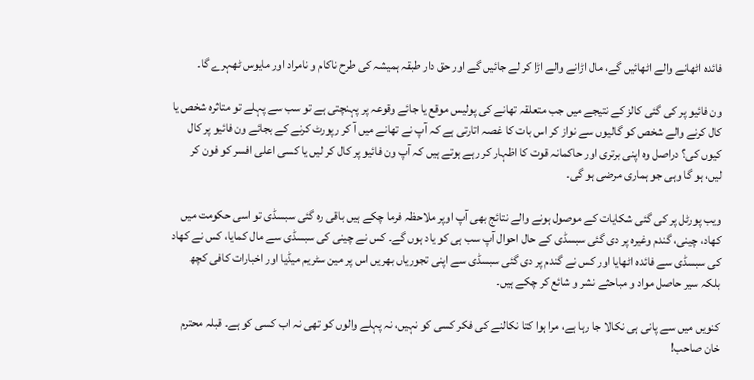فائدہ اٹھانے والے اٹھائیں گے، مال اڑانے والے اڑا کر لے جائیں گے اور حق دار طبقہ ہمیشہ کی طرح ناکام و نامراد اور مایوس ٹھہرے گا۔

ون فائیو پر کی گئی کالز کے نتیجے میں جب متعلقہ تھانے کی پولیس موقع یا جائے وقوعہ پر پہنچتی ہے تو سب سے پہلے تو متاثرہ شخص یا کال کرنے والے شخص کو گالیوں سے نواز کر اس بات کا غصہ اتارتی ہے کہ آپ نے تھانے میں آ کر رپورٹ کرنے کے بجائے ون فائیو پر کال کیوں کی؟ دراصل وہ اپنی برتری اور حاکمانہ قوت کا اظہار کر رہے ہوتے ہیں کہ آپ ون فائیو پر کال کر لیں یا کسی اعلی افسر کو فون کر لیں، ہو گا وہی جو ہماری مرضی ہو گی۔

ویب پورٹل پر کی گئی شکایات کے موصول ہونے والے نتائج بھی آپ اوپر ملاحظہ فرما چکے ہیں باقی رہ گئی سبسڈی تو اسی حکومت میں کھاد، چینی، گندم وغیرہ پر دی گئی سبسڈی کے حال احوال آپ سب ہی کو یاد ہوں گے۔ کس نے چینی کی سبسڈی سے مال کمایا، کس نے کھاد کی سبسڈی سے فائدہ اٹھایا اور کس نے گندم پر دی گئی سبسڈی سے اپنی تجوریاں بھریں اس پر مین سٹریم میڈیا اور اخبارات کافی کچھ بلکہ سیر حاصل مواد و مباحثے نشر و شائع کر چکے ہیں۔

کنویں میں سے پانی ہی نکالا جا رہا ہے، مرا ہوا کتا نکالنے کی فکر کسی کو نہیں، نہ پہلے والوں کو تھی نہ اب کسی کو ہے۔ قبلہ محترم خان صاحب!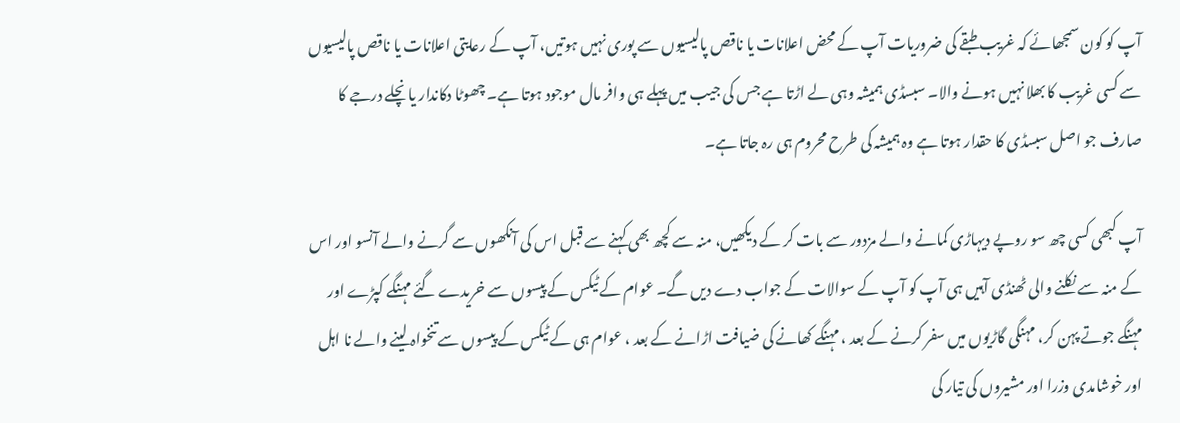آپ کو کون سمجھائے کہ غریب طبقے کی ضروریات آپ کے محض اعلانات یا ناقص پالیسیوں سے پوری نہیں ہوتیں، آپ کے رعایتی اعلانات یا ناقص پالیسیوں سے کسی غریب کا بھلا نہیں ہونے والا۔ سبسڈی ہمیشہ وہی لے اڑتا ہے جس کی جیب میں پہلے ہی وافر مال موجود ہوتا ہے۔ چھوٹا دکاندار یا نچلے درجے کا صارف جو اصل سبسڈی کا حقدار ہوتا ہے وہ ہمیشہ کی طرح محروم ہی رہ جاتا ہے۔

آپ کبھی کسی چھ سو روپے دیہاڑی کمانے والے مزدور سے بات کر کے دیکھیں، منہ سے کچھ بھی کہنے سے قبل اس کی آنکھوں سے گرنے والے آنسو اور اس کے منہ سے نکلنے والی ٹھنڈی آہیں ہی آپ کو آپ کے سوالات کے جواب دے دیں گے۔ عوام کے ٹیکس کے پیسوں سے خریدے گئے مہنگے کپڑے اور مہنگے جوتے پہن کر، مہنگی گاڑیوں میں سفر کرنے کے بعد ، مہنگے کھانے کی ضیافت اڑانے کے بعد ، عوام ہی کے ٹیکس کے پیسوں سے تنخواہ لینے والے نا اہل اور خوشامدی وزرا اور مشیروں کی تیار کی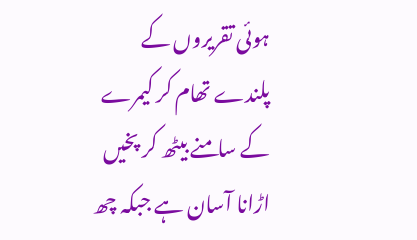ہوئی تقریروں کے پلندے تھام کر کیمرے کے سامنے بیٹھ کر پخیں اڑانا آسان ہے جبکہ چھ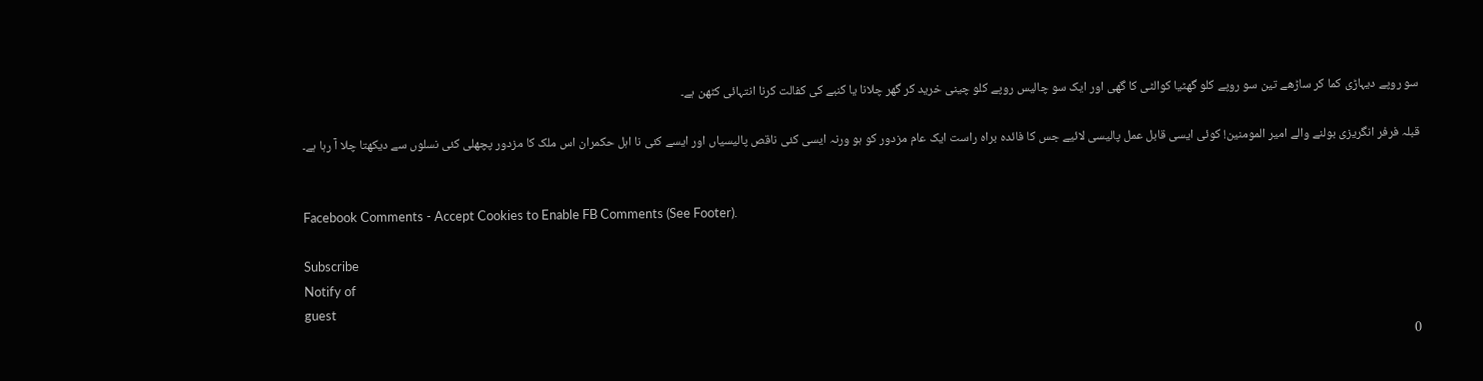سو روپے دیہاڑی کما کر ساڑھے تین سو روپے کلو گھٹیا کوالٹی کا گھی اور ایک سو چالیس روپے کلو چینی خرید کر گھر چلانا یا کنبے کی کفالت کرنا انتہائی کٹھن ہے۔

قبلہ فرفر انگریزی بولنے والے امیر المومنین! کوئی ایسی قابل عمل پالیسی لائیے جس کا فائدہ براہ راست ایک عام مزدور کو ہو ورنہ ایسی کئی ناقص پالیسیاں اور ایسے کئی نا اہل حکمران اس ملک کا مزدور پچھلی کئی نسلوں سے دیکھتا چلا آ رہا ہے۔


Facebook Comments - Accept Cookies to Enable FB Comments (See Footer).

Subscribe
Notify of
guest
0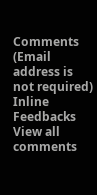Comments (Email address is not required)
Inline Feedbacks
View all comments